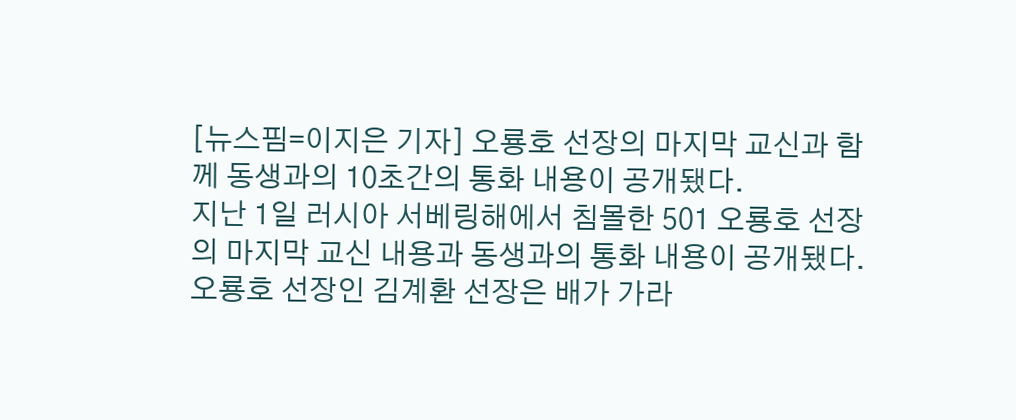[뉴스핌=이지은 기자] 오룡호 선장의 마지막 교신과 함께 동생과의 10초간의 통화 내용이 공개됐다.
지난 1일 러시아 서베링해에서 침몰한 501 오룡호 선장의 마지막 교신 내용과 동생과의 통화 내용이 공개됐다.
오룡호 선장인 김계환 선장은 배가 가라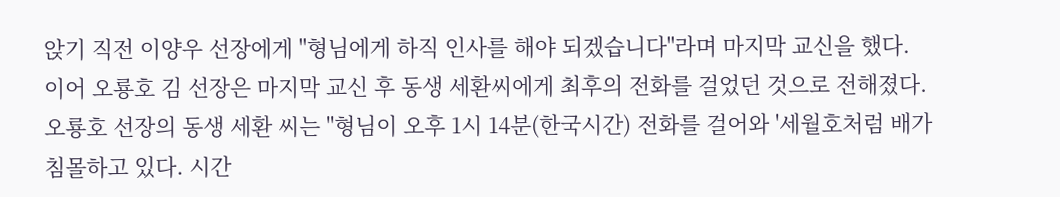앉기 직전 이양우 선장에게 "형님에게 하직 인사를 해야 되겠습니다"라며 마지막 교신을 했다.
이어 오룡호 김 선장은 마지막 교신 후 동생 세환씨에게 최후의 전화를 걸었던 것으로 전해졌다.
오룡호 선장의 동생 세환 씨는 "형님이 오후 1시 14분(한국시간) 전화를 걸어와 '세월호처럼 배가 침몰하고 있다. 시간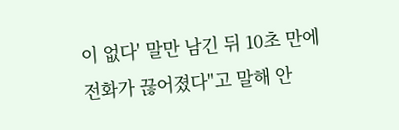이 없다' 말만 남긴 뒤 10초 만에 전화가 끊어졌다"고 말해 안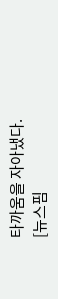타까움을 자아냈다.
[뉴스핌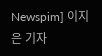Newspim] 이지은 기자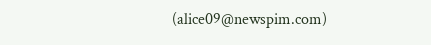(alice09@newspim.com)